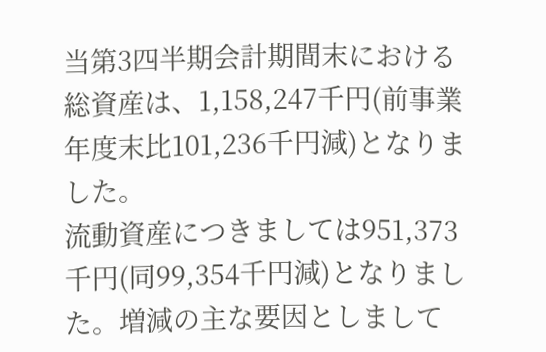当第3四半期会計期間末における総資産は、1,158,247千円(前事業年度末比101,236千円減)となりました。
流動資産につきましては951,373千円(同99,354千円減)となりました。増減の主な要因としまして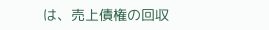は、売上債権の回収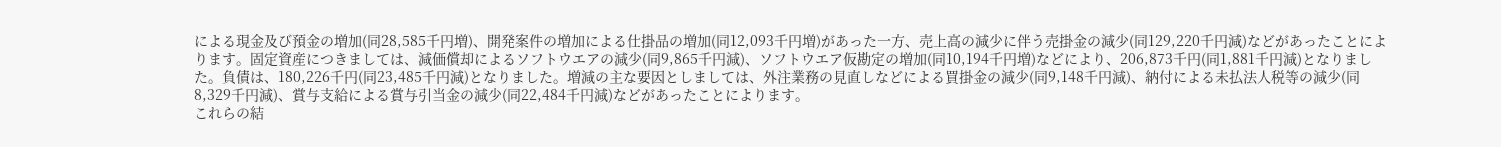による現金及び預金の増加(同28,585千円増)、開発案件の増加による仕掛品の増加(同12,093千円増)があった一方、売上高の減少に伴う売掛金の減少(同129,220千円減)などがあったことによります。固定資産につきましては、減価償却によるソフトウエアの減少(同9,865千円減)、ソフトウエア仮勘定の増加(同10,194千円増)などにより、206,873千円(同1,881千円減)となりました。負債は、180,226千円(同23,485千円減)となりました。増減の主な要因としましては、外注業務の見直しなどによる買掛金の減少(同9,148千円減)、納付による未払法人税等の減少(同8,329千円減)、賞与支給による賞与引当金の減少(同22,484千円減)などがあったことによります。
これらの結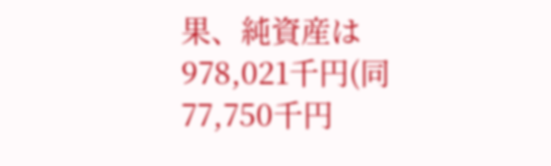果、純資産は978,021千円(同77,750千円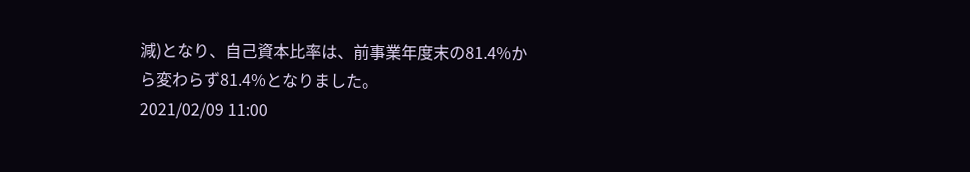減)となり、自己資本比率は、前事業年度末の81.4%から変わらず81.4%となりました。
2021/02/09 11:00